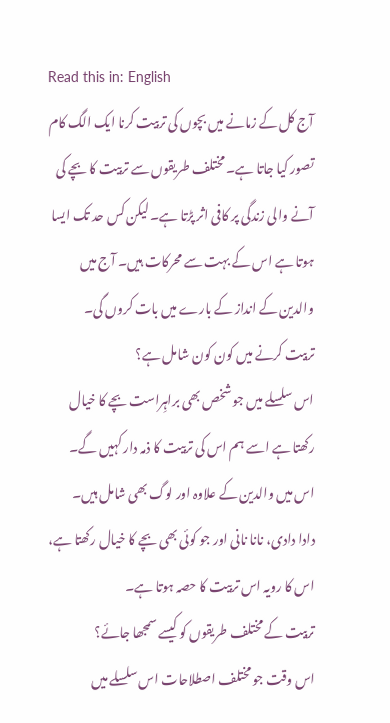Read this in: English
آج کل کے زمانے میں بچوں کی تربیت کرنا ایک الگ کام تصور کیا جاتا ہے۔ مختلف طریقوں سے تربیت کا بچے کی آنے والی زندگی پر کافی اثر پڑتا ہے۔ لیکن کس حد تک ایسا ہوتا ہے اس کے بہت سے محرکات ہیں۔ آج میں والدین کے انداز کے بارے میں بات کروں گی۔
تربیت کرنے میں کون کون شامل ہے؟
اس سلسلے میں جو شخص بھی براہِراست بچے کا خیال رکھتا ہے اسے ہم اس کی تربیت کا ذمہ دار کہیں گے۔ اس میں والدین کے علاوہ اور لوگ بھی شامل ہیں۔
دادا دادی، نانا نانی اور جو کوئی بھی بچے کا خیال رکھتا ہے، اس کا رویہ اس تربیت کا حصہ ہوتا ہے۔
تربیت کے مختلف طریقوں کو کیسے سمجھا جائے؟
اس وقت جو مختلف اصطلاحات اس سلسلے میں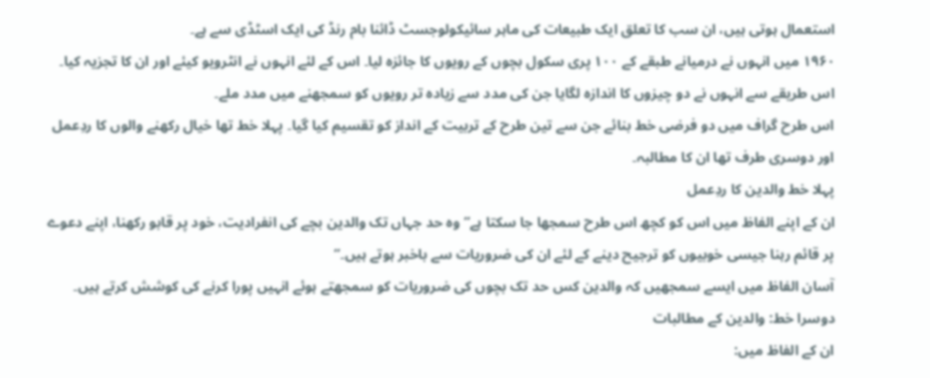استعمال ہوتی ہیں، ان سب کا تعلق ایک طبیعات کی ماہر سائیکولوجسٹ ڈائنا بام رنڈ کی ایک اسٹڈی سے ہے۔
۱۹۶۰ میں انہوں نے درمیانے طبقے کے ۱۰۰ پری سکول بچوں کے رویوں کا جائزہ لیا۔ اس کے لئے انہوں نے انٹرویو کیئے اور ان کا تجزیہ کیا۔
اس طریقے سے انہوں نے دو چیزوں کا اندازہ لگایا جن کی مدد سے زیادہ تر رویوں کو سمجھنے میں مدد ملے۔
اس طرح گراف میں دو فرضی خط بنائے جن سے تین طرح کے تربیت کے انداز کو تقسیم کیا گیا۔ پہلا خط تھا خیال رکھنے والوں کا ردِعمل اور دوسری طرف تھا ان کا مطالبہ۔
پہلا خط والدین کا ردِعمل
ان کے اپنے الفاظ میں اس کو کچھ اس طرح سمجھا جا سکتا ہے” وہ حد جہاں تک والدین بچے کی انفرادیت، خود پر قابو رکھنا، اپنے دعوے پر قائم رہنا جیسی خوبیوں کو ترجیح دینے کے لئے ان کی ضروریات سے باخبر ہوتے ہیں۔”
آسان الفاظ میں ایسے سمجھیں کہ والدین کس حد تک بچوں کی ضروریات کو سمجھتے ہوئے انہیں پورا کرنے کی کوشش کرتے ہیں۔
دوسرا خط: والدین کے مطالبات
ان کے الفاظ میں: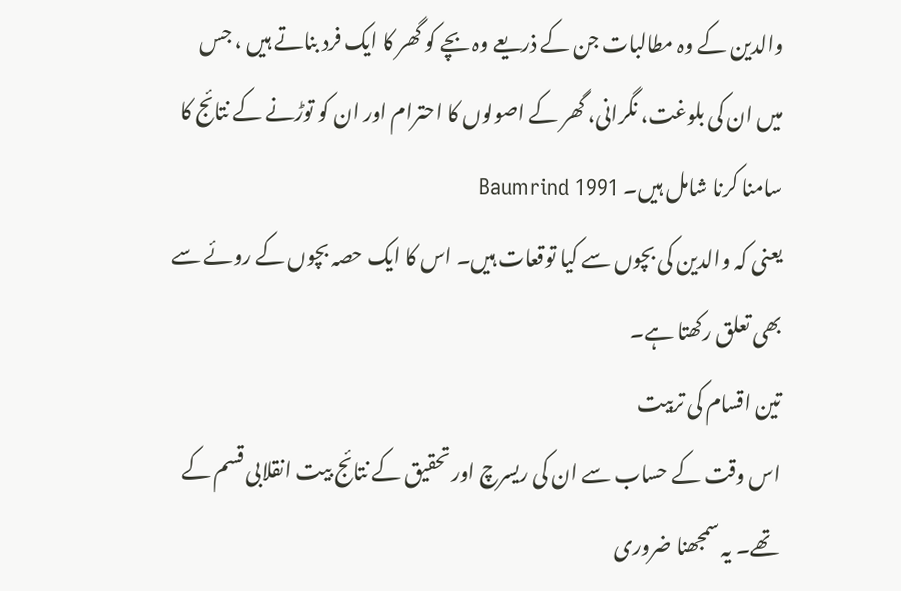والدین کے وہ مطالبات جن کے ذریعے وہ بچے کو گھر کا ایک فرد بناتے ہیں ، جس میں ان کی بلوغت، نگرانی، گھر کے اصولوں کا احترام اور ان کو توڑنے کے نتائج کا سامنا کرنا شامل ہیں۔ Baumrind 1991
یعنی کہ والدین کی بچوں سے کیا توقعات ہیں۔ اس کا ایک حصہ بچوں کے روئے سے بھی تعلق رکھتا ہے۔
تین اقسام کی تربیت
اس وقت کے حساب سے ان کی ریسرچ اور تحقیق کے نتائج بیت انقلابی قسم کے تھے۔ یہ سمجھنا ضروری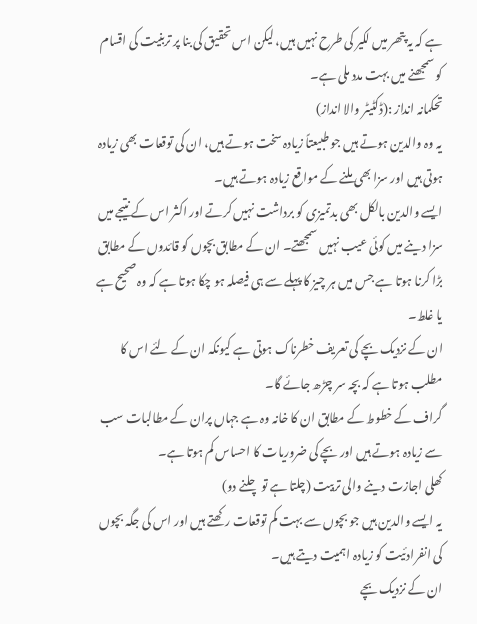ہے کہ یہ پتھر میں لکیر کی طرح نہیں ہیں، لیکن اس تحقیق کی بنا پر تربنیت کی اقسام کو سمجھنے میں بہت مدد ملی ہے۔
تحکمانہ انداز :(ڈکٹیٹر والا انداز)
یہ وہ والدین ہوتے ہیں جو طبیعتاً زیادہ سخت ہوتے ہیں، ان کی توقعات بھی زیادہ ہوتی ہیں اور سزا بھی ملنے کے مواقع زیادہ ہوتے ہیں۔
ایسے والدین بالکل بھی بدتمیزی کو برداشت نہیں کرتے اور اکثر اس کے نتیجے میں سزا دینے میں کوئی عیب نہیں سمجھتے۔ ان کے مطابق بچوں کو قائدوں کے مطابق بڑا کرنا ہوتا ہے جس میں ہر چیز کا پہلے سے ہی فیصلہ ہو چکا ہوتا ہے کہ وہ صحیح ہے یا غلط۔
ان کے نزدیک بچے کی تعریف خطرناک ہوتی ہے کیونکہ ان کے لئے اس کا مطلب ہوتا ہے کہ بچہ سر چڑھ جائے گا۔
گراف کے خطوط کے مطابق ان کا خانہ وہ ہے جہاں پران کے مطالبات سب سے زیادہ ہوتے ہیں اور بچے کی ضروریات کا احساس کم ہوتا ہے۔
کھلی اجازت دینے والی تربیت (چلتا ہے تو چلنے دو)
یہ ایسے والدین ہیں جو بچوں سے بہت کم توقعات رکھتے ہیں اور اس کی جگہ بچوں کی انفرادئیت کو زیادہ اہمیت دیتے ہیں۔
ان کے نزدیک بچے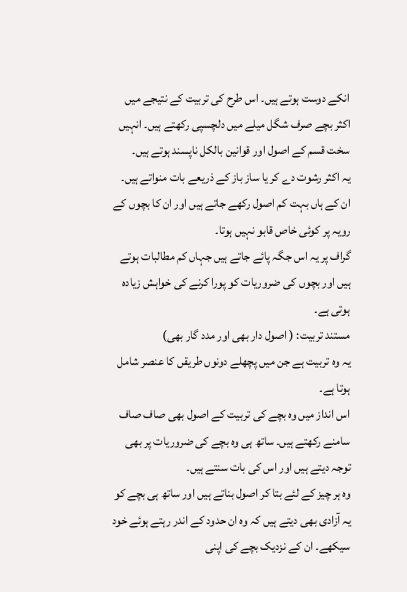انکے دوست ہوتے ہیں۔ اس طرح کی تربیت کے نتیجے میں اکثر بچے صرف شگل میلے میں دلچسپی رکھتے ہیں۔ انہیں سخت قسم کے اصول اور قوانین بالکل ناپسند ہوتے ہیں۔
یہ اکثر رشوت دے کر یا ساز باز کے ذریعے بات منواتے ہیں۔
ان کے ہاں بہت کم اصول رکھے جاتے ہیں اور ان کا بچوں کے رویہ پر کوئی خاص قابو نہیں ہوتا۔
گراف پر یہ اس جگہ پائے جاتے ہیں جہاں کم مطالبات ہوتے ہیں اور بچوں کی ضروریات کو پورا کرنے کی خواہش زیادہ ہوتی ہے۔
مستند تربیت: ( اصول دار بھی اور مدد گار بھی)
یہ وہ تربیت ہے جن میں پچھلے دونوں طریقں کا عنصر شامل ہوتا ہے۔
اس انداز میں وہ بچے کی تربیت کے اصول بھی صاف صاف سامنے رکھتے ہیں۔ ساتھ ہی وہ بچے کی ضروریات پر بھی توجہ دیتے ہیں اور اس کی بات سنتے ہیں۔
وہ ہر چیز کے لئے بتا کر اصول بناتے ہیں اور ساتھ ہی بچے کو یہ آزادی بھی دیتے ہیں کہ وہ ان حدود کے اندر رہتے ہوئے خود سیکھے۔ ان کے نزدیک بچے کی اپنی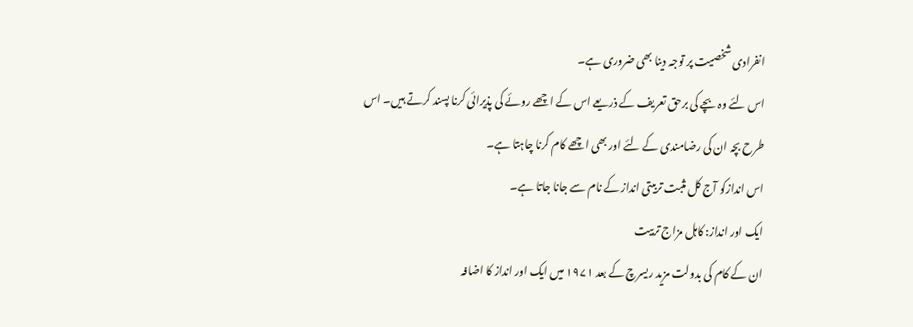انفرادی شخصیت پر توجہ دینا بھی ضروری ہے۔
اس لئے وہ بچے کی برحق تعریف کے ذریعے اس کے اچھے روئے کی پذیرائی کرنا پسند کرتے ہیں۔ اس طرح بچہ ان کی رضامندی کے لئے اور بھی اچھے کام کرنا چاہتا ہے۔
اس اندازکو آج کل مثبت تربیتی انداز کے نام سے جانا جاتا ہے۔
ایک اور انداز: کاہل مزاج تربیت
ان کے کام کی بدولت مزید ریسرچ کے بعد ۱۹۷۱ میں ایک اور انداز کا اضافہ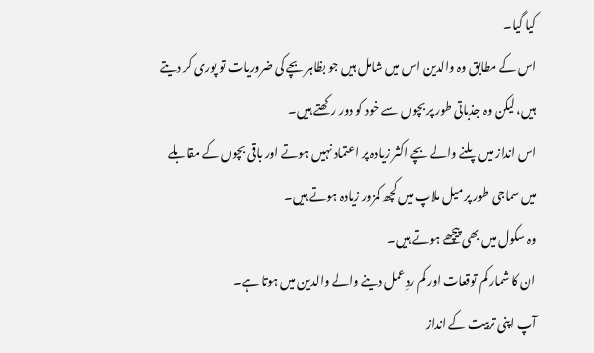کیا گیا۔
اس کے مطابق وہ والدین اس میں شامل ہیں جو بظاہر بچے کی ضروریات تو پوری کر دیتے ہیں، لیکن وہ جذباتی طور پر بچوں سے خود کو دور رکھتے ہیں۔
اس انداز میں پلنے والے بچے اکثر زیادہ پر اعتماد نہیں ہوتے اور باقی بچوں کے مقابلے میں سماجی طور پر میل ملاپ میں کچھ کمزور زیادہ ہوتے ہیں۔
وہ سکول میں بھی پیچھے ہوتے ہیں۔
ان کا شمار کم توقعات اور کم ردِعمل دینے والے والدین میں ہوتا ہے۔
آپ اپنی تربیت کے انداز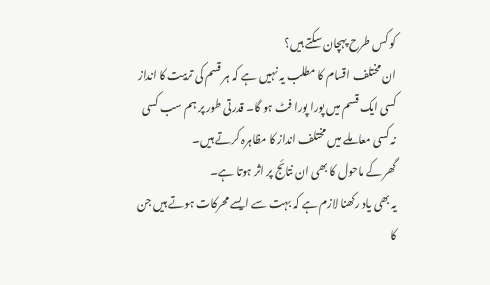کو کس طرح پہچان سکتے ہیں؟
ان مختلف اقسام کا مطلب یہ نہیں ہے کہ ہر قسم کی تربیت کا انداز کسی ایک قسم میں پورا پورا فٹ ہو گا۔ قدرتی طور پر ہم سب کسی نہ کسی معاملے میں مختلف انداز کا مظاہرہ کرتے ہیں۔
گھر کے ماحول کا بھی ان نتائج پر اثر ہوتا ہے۔
یہ بھی یاد رکھنا لازم ہے کہ بہت سے ایسے محرکات ہوتے ہیں جن کا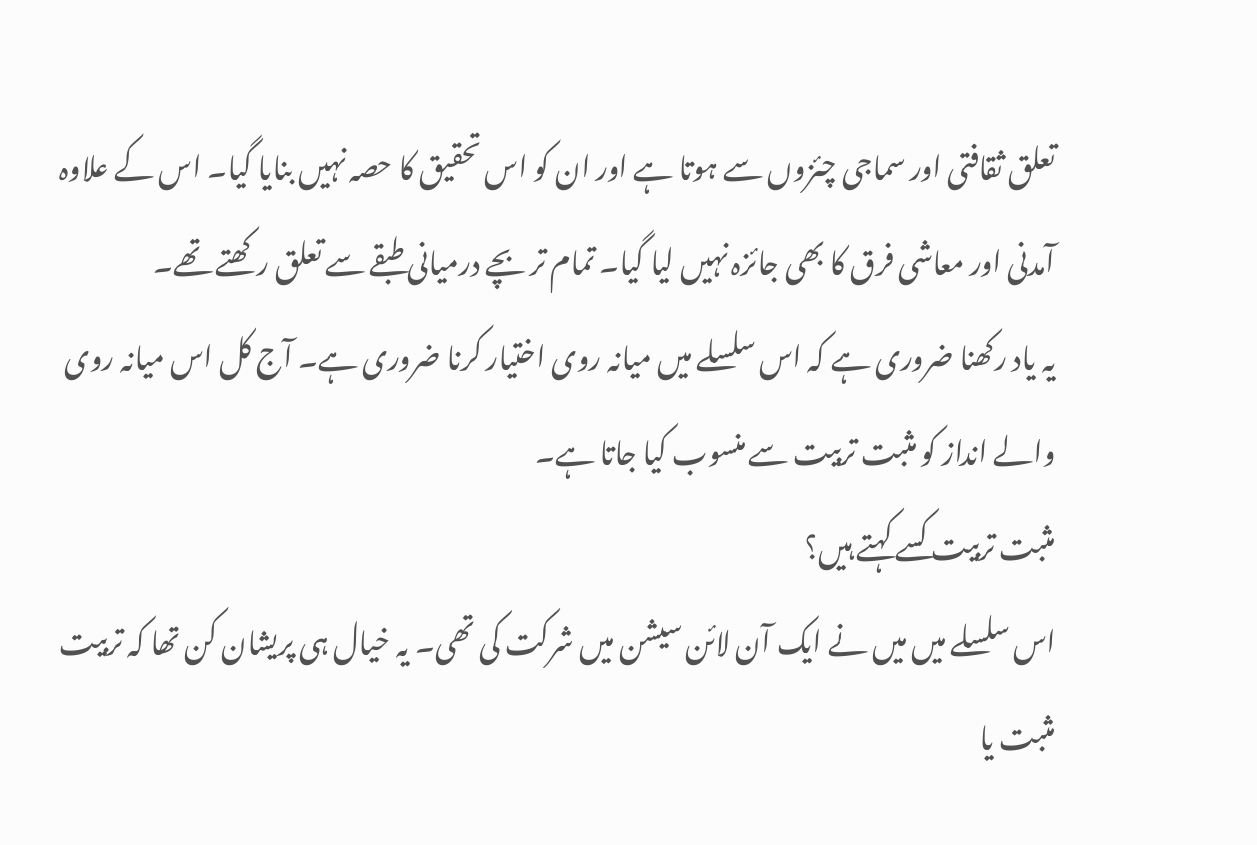تعلق ثقافتی اور سماجی چئزوں سے ہوتا ہے اور ان کو اس تحقیق کا حصہ نہیں بنایا گیا۔ اس کے علاوہ آمدنی اور معاشی فرق کا بھی جائزہ نہیں لیا گیا۔ تمام تر بچے درمیانی طبقے سے تعلق رکھتے تھے۔
یہ یاد رکھنا ضروری ہے کہ اس سلسلے میں میانہ روی اختیار کرنا ضروری ہے۔ آج کل اس میانہ روی والے انداز کو مثبت تربیت سے منسوب کیا جاتا ہے۔
مثبت تربیت کسے کہتے ہیں؟
اس سلسلے میں میں نے ایک آن لائن سیشن میں شرکت کی تھی۔ یہ خیال ہی پریشان کن تھا کہ تربیت مثبت یا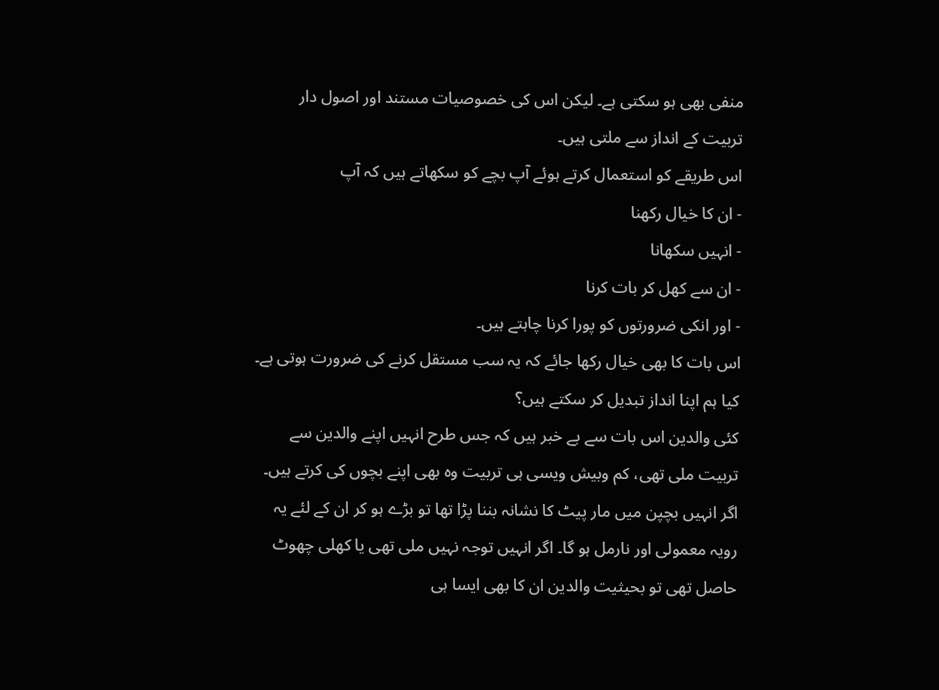منفی بھی ہو سکتی ہے۔ لیکن اس کی خصوصیات مستند اور اصول دار تربیت کے انداز سے ملتی ہیں۔
اس طریقے کو استعمال کرتے ہوئے آپ بچے کو سکھاتے ہیں کہ آپ
- ان کا خیال رکھنا
- انہیں سکھانا
- ان سے کھل کر بات کرنا
- اور انکی ضرورتوں کو پورا کرنا چاہتے ہیں۔
اس بات کا بھی خیال رکھا جائے کہ یہ سب مستقل کرنے کی ضرورت ہوتی ہے۔
کیا ہم اپنا انداز تبدیل کر سکتے ہیں؟
کئی والدین اس بات سے بے خبر ہیں کہ جس طرح انہیں اپنے والدین سے تربیت ملی تھی، کم وبیش ویسی ہی تربیت وہ بھی اپنے بچوں کی کرتے ہیں۔ اگر انہیں بچپن میں مار پیٹ کا نشانہ بننا پڑا تھا تو بڑے ہو کر ان کے لئے یہ رویہ معمولی اور نارمل ہو گا۔ اگر انہیں توجہ نہیں ملی تھی یا کھلی چھوٹ حاصل تھی تو بحیثیت والدین ان کا بھی ایسا ہی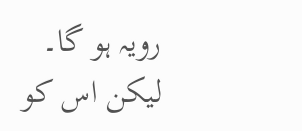رویہ ہو گا۔
لیکن اس کو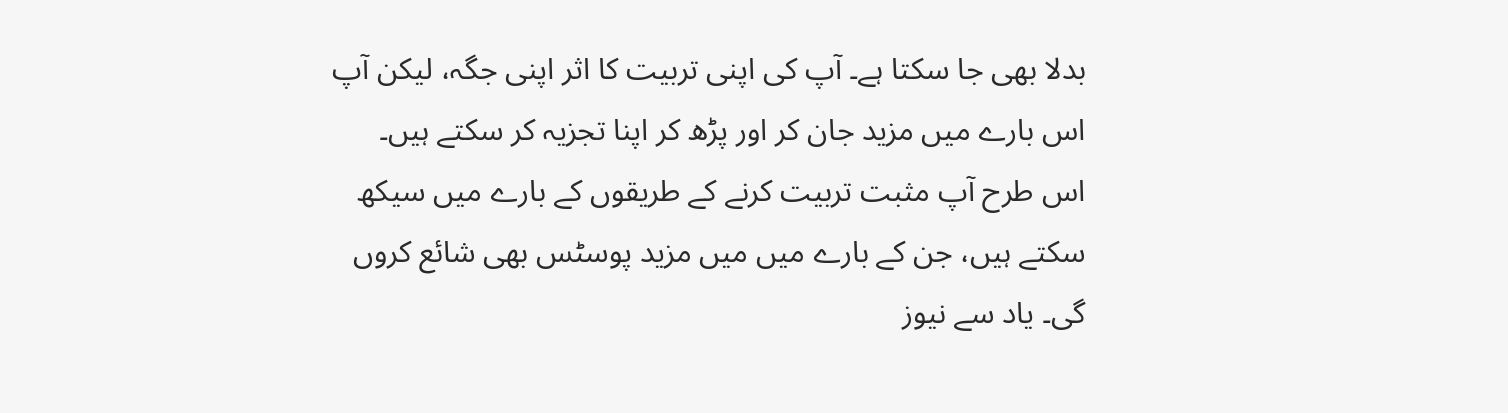بدلا بھی جا سکتا ہے۔ آپ کی اپنی تربیت کا اثر اپنی جگہ، لیکن آپ اس بارے میں مزید جان کر اور پڑھ کر اپنا تجزیہ کر سکتے ہیں۔
اس طرح آپ مثبت تربیت کرنے کے طریقوں کے بارے میں سیکھ سکتے ہیں، جن کے بارے میں میں مزید پوسٹس بھی شائع کروں گی۔ یاد سے نیوز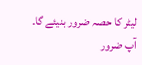لیٹر کا حصہ ضرور بنیئے گا۔
آپ ضرور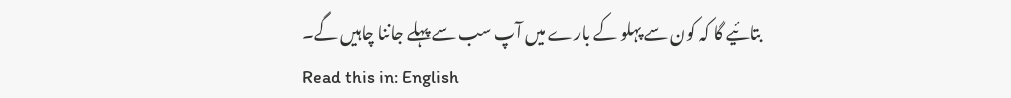بتائیے گا کہ کون سے پہلو کے بارے میں آپ سب سے پہلے جاننا چاہیں گے۔
Read this in: English